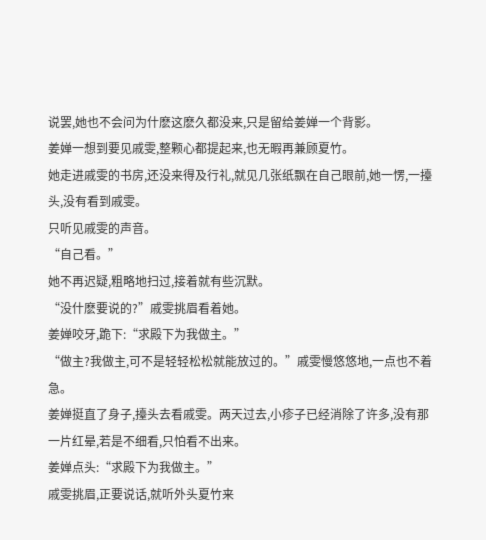说罢,她也不会问为什麽这麽久都没来,只是留给姜婵一个背影。
姜婵一想到要见戚雯,整颗心都提起来,也无暇再兼顾夏竹。
她走进戚雯的书房,还没来得及行礼,就见几张纸飘在自己眼前,她一愣,一擡头,没有看到戚雯。
只听见戚雯的声音。
“自己看。”
她不再迟疑,粗略地扫过,接着就有些沉默。
“没什麽要说的?”戚雯挑眉看着她。
姜婵咬牙,跪下:“求殿下为我做主。”
“做主?我做主,可不是轻轻松松就能放过的。”戚雯慢悠悠地,一点也不着急。
姜婵挺直了身子,擡头去看戚雯。两天过去,小疹子已经消除了许多,没有那一片红晕,若是不细看,只怕看不出来。
姜婵点头:“求殿下为我做主。”
戚雯挑眉,正要说话,就听外头夏竹来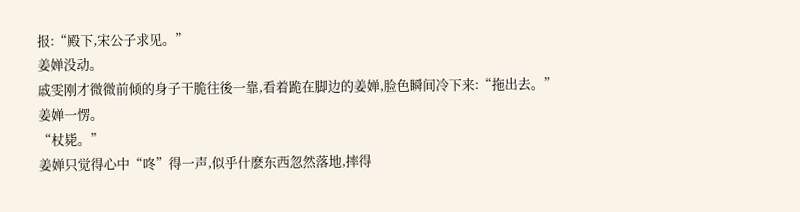报:“殿下,宋公子求见。”
姜婵没动。
戚雯刚才微微前倾的身子干脆往後一靠,看着跪在脚边的姜婵,脸色瞬间冷下来:“拖出去。”
姜婵一愣。
“杖毙。”
姜婵只觉得心中“咚”得一声,似乎什麽东西忽然落地,摔得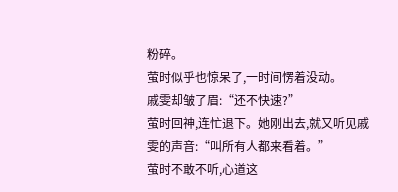粉碎。
萤时似乎也惊呆了,一时间愣着没动。
戚雯却皱了眉:“还不快速?”
萤时回神,连忙退下。她刚出去,就又听见戚雯的声音:“叫所有人都来看着。”
萤时不敢不听,心道这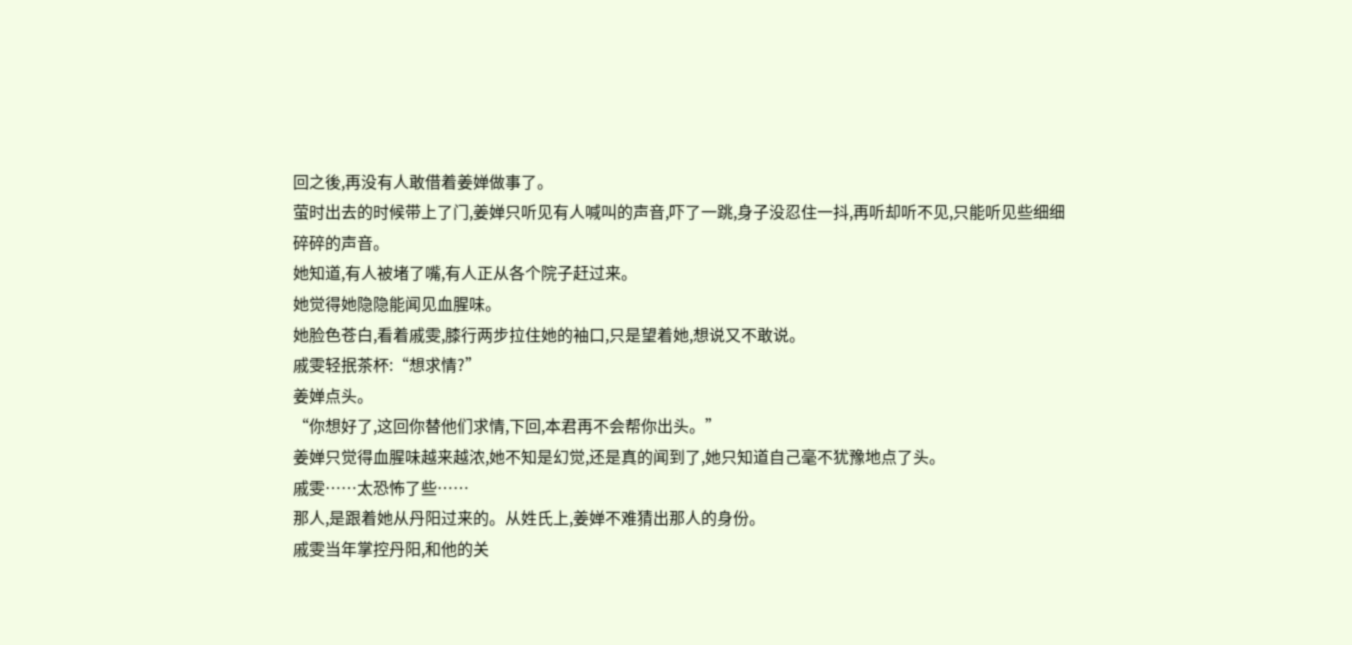回之後,再没有人敢借着姜婵做事了。
萤时出去的时候带上了门,姜婵只听见有人喊叫的声音,吓了一跳,身子没忍住一抖,再听却听不见,只能听见些细细碎碎的声音。
她知道,有人被堵了嘴,有人正从各个院子赶过来。
她觉得她隐隐能闻见血腥味。
她脸色苍白,看着戚雯,膝行两步拉住她的袖口,只是望着她,想说又不敢说。
戚雯轻抿茶杯:“想求情?”
姜婵点头。
“你想好了,这回你替他们求情,下回,本君再不会帮你出头。”
姜婵只觉得血腥味越来越浓,她不知是幻觉,还是真的闻到了,她只知道自己毫不犹豫地点了头。
戚雯……太恐怖了些……
那人,是跟着她从丹阳过来的。从姓氏上,姜婵不难猜出那人的身份。
戚雯当年掌控丹阳,和他的关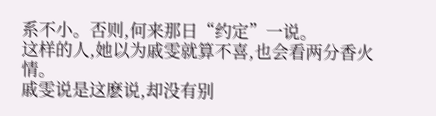系不小。否则,何来那日“约定”一说。
这样的人,她以为戚雯就算不喜,也会看两分香火情。
戚雯说是这麽说,却没有别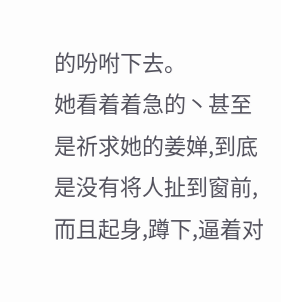的吩咐下去。
她看着着急的丶甚至是祈求她的姜婵,到底是没有将人扯到窗前,而且起身,蹲下,逼着对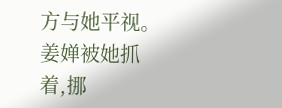方与她平视。
姜婵被她抓着,挪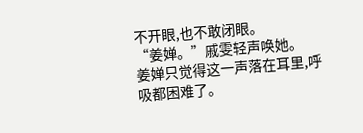不开眼,也不敢闭眼。
“姜婵。”戚雯轻声唤她。
姜婵只觉得这一声落在耳里,呼吸都困难了。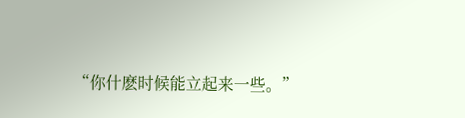“你什麽时候能立起来一些。”